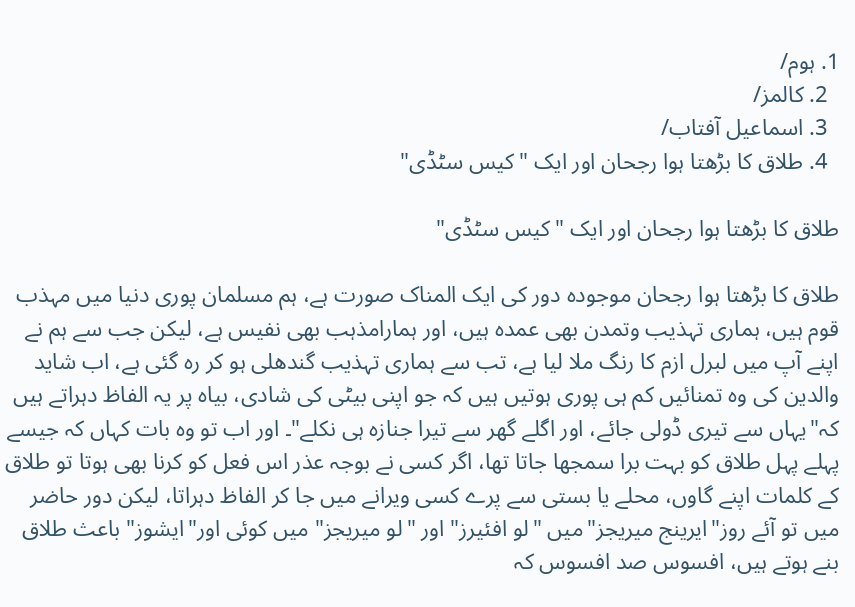1. ہوم/
  2. کالمز/
  3. اسماعیل آفتاب/
  4. طلاق کا بڑھتا ہوا رجحان اور ایک "کیس سٹڈی"

طلاق کا بڑھتا ہوا رجحان اور ایک "کیس سٹڈی"

طلاق کا بڑھتا ہوا رجحان موجودہ دور کی ایک المناک صورت ہے، ہم مسلمان پوری دنیا میں مہذب قوم ہیں، ہماری تہذیب وتمدن بھی عمدہ ہیں، اور ہمارامذہب بھی نفیس ہے، لیکن جب سے ہم نے اپنے آپ میں لبرل ازم کا رنگ ملا لیا ہے، تب سے ہماری تہذیب گندھلی ہو کر رہ گئی ہے، اب شاید والدین کی وہ تمنائیں کم ہی پوری ہوتیں ہیں کہ جو اپنی بیٹی کی شادی، بیاہ پر یہ الفاظ دہراتے ہیں کہ"یہاں سے تیری ڈولی جائے، اور اگلے گھر سے تیرا جنازہ ہی نکلے"۔ اور اب تو وہ بات کہاں کہ جیسے پہلے پہل طلاق کو بہت برا سمجھا جاتا تھا، اگر کسی نے بوجہ عذر اس فعل کو کرنا بھی ہوتا تو طلاق کے کلمات اپنے گاوں، محلے یا بستی سے پرے کسی ویرانے میں جا کر الفاظ دہراتا، لیکن دور حاضر میں تو آئے روز"ایرینج میریجز"میں "لو افئیرز" اور "لو میریجز" میں کوئی اور"ایشوز" باعث طلاق بنے ہوتے ہیں، افسوس صد افسوس کہ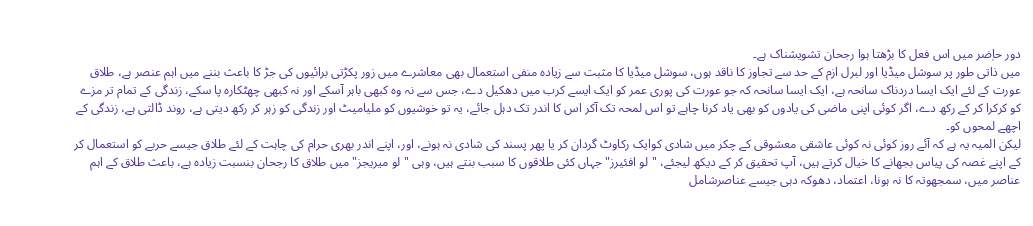دور حاٖضر میں اس فعل کا بڑھتا ہوا رجحان تشویشناک ہے۔
میں ذاتی طور پر سوشل میڈیا اور لبرل ازم کے حد سے تجاوز کا ناقد ہوں، سوشل میڈیا کا مثبت سے زیادہ منفی استعمال بھی معاشرے میں زور پکڑتی برائیوں کی جڑ کا باعث بننے میں اہم عنصر ہے، طلاق عورت کے لئے ایک ایسا دردناک سانحہ ہے، ایک ایسا سانحہ کہ جو عورت کی پوری عمر کو ایک ایسے کرب میں دھکیل دے، جس سے نہ وہ کبھی باہر آسکے اور نہ کبھی چھٹکارہ پا سکے، زندگی کے تمام تر مزے کو کرکرا کر کے رکھ دے، اگر کوئی اپنی ماضی کی یادوں کو بھی یاد کرنا چاہے تو اس لمحہ تک آکر اس کا اندر تک دہل جائے، یہ تو خوشیوں کو ملیامیٹ اور زندگی کو زہر کر رکھ دیتی ہے، روند ڈالتی ہے، زندگی کے اچھے لمحوں کو۔
لیکن المیہ یہ ہے کہ آئے روز کوئی نہ کوئی عاشقی معشوقی کے چکر میں شادی کوایک رکاوٹ گردان کر یا پھر پسند کی شادی نہ ہونے، اور، اپنے اندر بھری حرام کی چاہت کے لئے طلاق جیسے حربے کو استعمال کر کے اپنے غصہ کی پیاس بجھانے کا خیال کرتے ہیں، آپ تحقیق کر کے دیکھ لیجئے، "لو افئیرز"جہاں کئی طلاقوں کا سبب بنتے ہیں، وہی "لو میریجز" میں طلاق کا رجحان بنسبت زیادہ ہے، باعث طلاق کے اہم عناصر میں، سمجھوتہ کا نہ ہونا، اعتماد، دھوکہ دہی جیسے عناصرشامل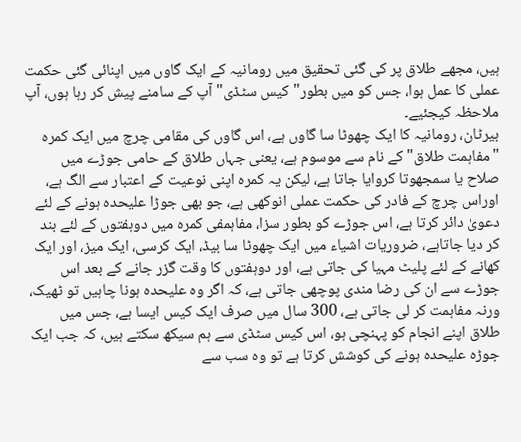ہیں، مجھے طلاق پر کی گئی تحقیق میں رومانیہ کے ایک گاوں میں اپنائی گئی حکمت عملی کا عمل ہوا، جس کو میں بطور"کیس سٹڈی" آپ کے سامنے پیش کر رہا ہوں، آپ ملاحظہ کیجئیے۔
بیرٹان، رومانیہ کا ایک چھوٹا سا گاوں ہے، اس گاوں کی مقامی چرچ میں ایک کمرہ "مفاہمت طلاق" کے نام سے موسوم ہے، یعنی جہاں طلاق کے حامی جوڑے میں صلاح یا سمجھوتا کروایا جاتا ہے، لیکن یہ کمرہ اپنی نوعیت کے اعتبار سے الگ ہے، اوراس چرچ کے فادر کی حکمت عملی انوکھی ہے، جو بھی جوڑا علیحدہ ہونے کے لئے دعویٰ دائر کرتا ہے، اس جوڑے کو بطور سزا، مفاہمفی کمرہ میں دوہفتوں کے لئے بند کر دیا جاتاہے، ضروریات اشیاء میں ایک چھوٹا سا بیڈ، ایک کرسی، ایک میز، اور ایک کھانے کے لئے پلیٹ مہیا کی جاتی ہے، اور دوہفتوں کا وقت گزر جانے کے بعد اس جوڑے سے ان کی رضا مندی پوچھی جاتی ہے، کہ اگر وہ علیحدہ ہونا چاہیں تو ٹھیک، ورنہ مفاہمت کر لی جاتی ہے، 300 سال میں صرف ایک کیس ایسا ہے، جس میں طلاق اپنے انجام کو پہنچی ہو، اس کیس سٹڈی سے ہم سیکھ سکتے ہیں، کہ جب ایک جوڑہ علیحدہ ہونے کی کوشش کرتا ہے تو وہ سب سے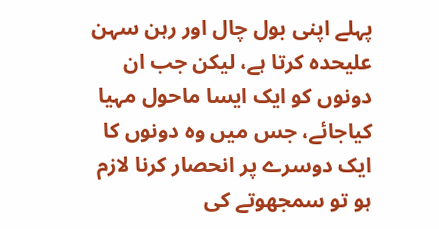پہلے اپنی بول چال اور رہن سہن علیحدہ کرتا ہے، لیکن جب ان دونوں کو ایک ایسا ماحول مہیا کیاجائے، جس میں وہ دونوں کا ایک دوسرے پر انحصار کرنا لازم ہو تو سمجھوتے کی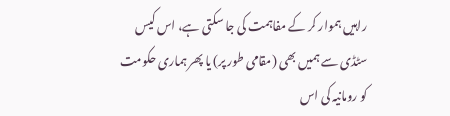راہیں ہموار کر کے مفاہمت کی جا سکتی ہے، اس کیس سٹڈی سے ہمیں بھی (مقامی طور پر) یا پھر ہماری حکومت کو رومانیہ کی اس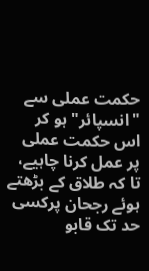حکمت عملی سے "انسپائر" ہو کر اس حکمت عملی پر عمل کرنا چاہیے، تا کہ طلاق کے بڑھتے ہوئے رجحان پرکسی حد تک قابو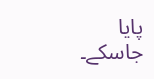پایا جاسکے۔